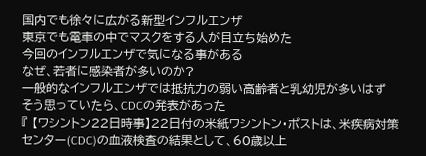国内でも徐々に広がる新型インフルエンザ
東京でも電車の中でマスクをする人が目立ち始めた
今回のインフルエンザで気になる事がある
なぜ、若者に感染者が多いのか?
一般的なインフルエンザでは抵抗力の弱い高齢者と乳幼児が多いはず
そう思っていたら、CDCの発表があった
『 【ワシントン22日時事】22日付の米紙ワシントン・ポストは、米疾病対策センター(CDC)の血液検査の結果として、60歳以上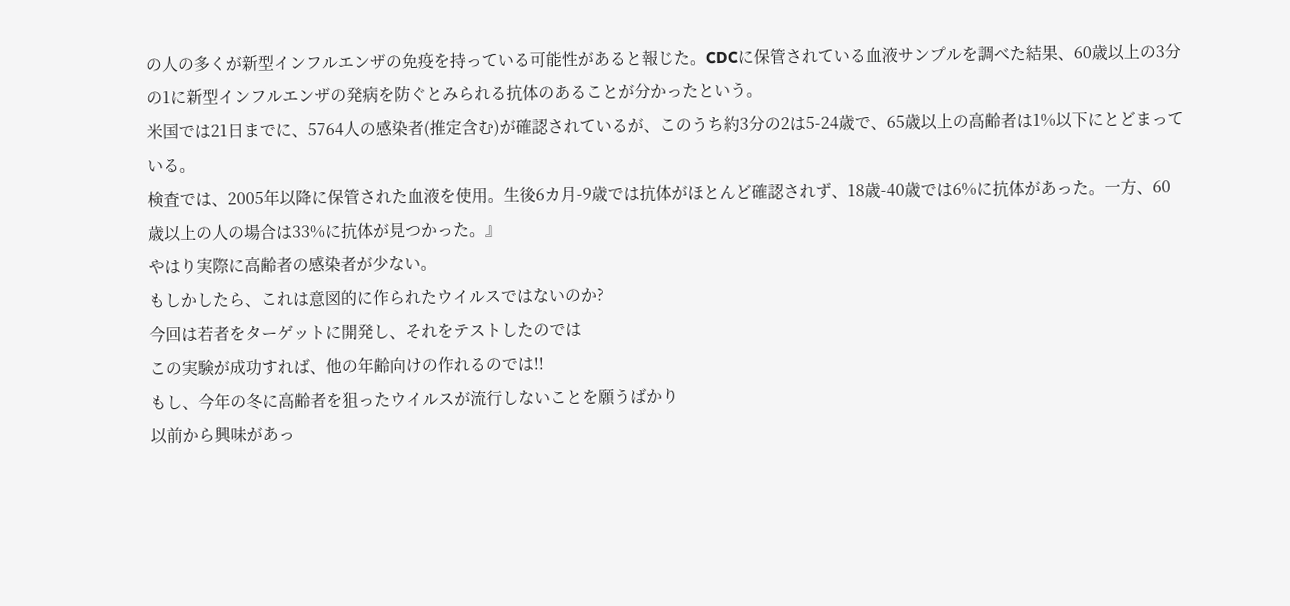の人の多くが新型インフルエンザの免疫を持っている可能性があると報じた。CDCに保管されている血液サンプルを調べた結果、60歳以上の3分の1に新型インフルエンザの発病を防ぐとみられる抗体のあることが分かったという。
米国では21日までに、5764人の感染者(推定含む)が確認されているが、このうち約3分の2は5-24歳で、65歳以上の高齢者は1%以下にとどまっている。
検査では、2005年以降に保管された血液を使用。生後6カ月-9歳では抗体がほとんど確認されず、18歳-40歳では6%に抗体があった。一方、60歳以上の人の場合は33%に抗体が見つかった。』
やはり実際に高齢者の感染者が少ない。
もしかしたら、これは意図的に作られたウイルスではないのか?
今回は若者をターゲットに開発し、それをテストしたのでは
この実験が成功すれば、他の年齢向けの作れるのでは!!
もし、今年の冬に高齢者を狙ったウイルスが流行しないことを願うばかり
以前から興味があっ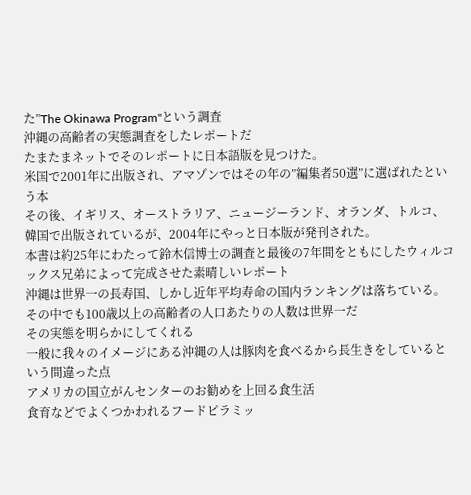た”The Okinawa Program"という調査
沖縄の高齢者の実態調査をしたレポートだ
たまたまネットでそのレポートに日本語版を見つけた。
米国で2001年に出版され、アマゾンではその年の”編集者50選”に選ばれたという本
その後、イギリス、オーストラリア、ニュージーランド、オランダ、トルコ、韓国で出版されているが、2004年にやっと日本版が発刊された。
本書は約25年にわたって鈴木信博士の調査と最後の7年間をともにしたウィルコックス兄弟によって完成させた素晴しいレポート
沖縄は世界一の長寿国、しかし近年平均寿命の国内ランキングは落ちている。
その中でも100歳以上の高齢者の人口あたりの人数は世界一だ
その実態を明らかにしてくれる
一般に我々のイメージにある沖縄の人は豚肉を食べるから長生きをしているという間違った点
アメリカの国立がんセンターのお勧めを上回る食生活
食育などでよくつかわれるフードピラミッ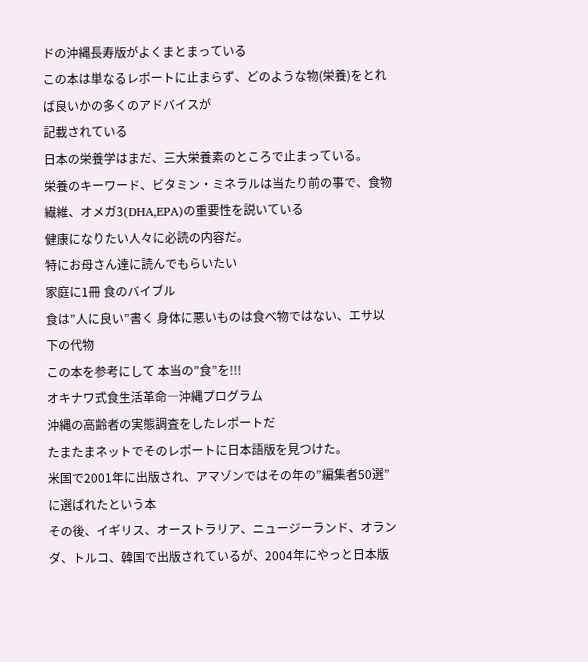ドの沖縄長寿版がよくまとまっている
この本は単なるレポートに止まらず、どのような物(栄養)をとれば良いかの多くのアドバイスが
記載されている
日本の栄養学はまだ、三大栄養素のところで止まっている。
栄養のキーワード、ビタミン・ミネラルは当たり前の事で、食物繊維、オメガ3(DHA,EPA)の重要性を説いている
健康になりたい人々に必読の内容だ。
特にお母さん達に読んでもらいたい
家庭に1冊 食のバイブル
食は”人に良い”書く 身体に悪いものは食べ物ではない、エサ以下の代物
この本を参考にして 本当の”食”を!!!
オキナワ式食生活革命―沖縄プログラム
沖縄の高齢者の実態調査をしたレポートだ
たまたまネットでそのレポートに日本語版を見つけた。
米国で2001年に出版され、アマゾンではその年の”編集者50選”に選ばれたという本
その後、イギリス、オーストラリア、ニュージーランド、オランダ、トルコ、韓国で出版されているが、2004年にやっと日本版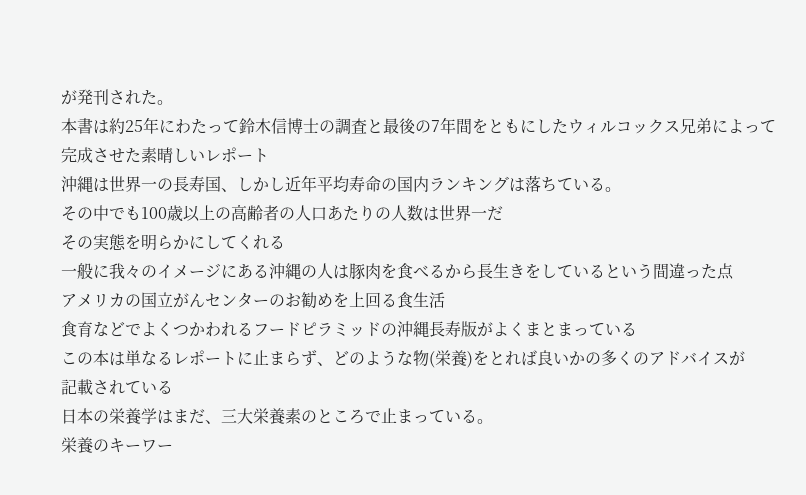が発刊された。
本書は約25年にわたって鈴木信博士の調査と最後の7年間をともにしたウィルコックス兄弟によって完成させた素晴しいレポート
沖縄は世界一の長寿国、しかし近年平均寿命の国内ランキングは落ちている。
その中でも100歳以上の高齢者の人口あたりの人数は世界一だ
その実態を明らかにしてくれる
一般に我々のイメージにある沖縄の人は豚肉を食べるから長生きをしているという間違った点
アメリカの国立がんセンターのお勧めを上回る食生活
食育などでよくつかわれるフードピラミッドの沖縄長寿版がよくまとまっている
この本は単なるレポートに止まらず、どのような物(栄養)をとれば良いかの多くのアドバイスが
記載されている
日本の栄養学はまだ、三大栄養素のところで止まっている。
栄養のキーワー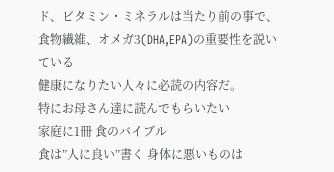ド、ビタミン・ミネラルは当たり前の事で、食物繊維、オメガ3(DHA,EPA)の重要性を説いている
健康になりたい人々に必読の内容だ。
特にお母さん達に読んでもらいたい
家庭に1冊 食のバイブル
食は”人に良い”書く 身体に悪いものは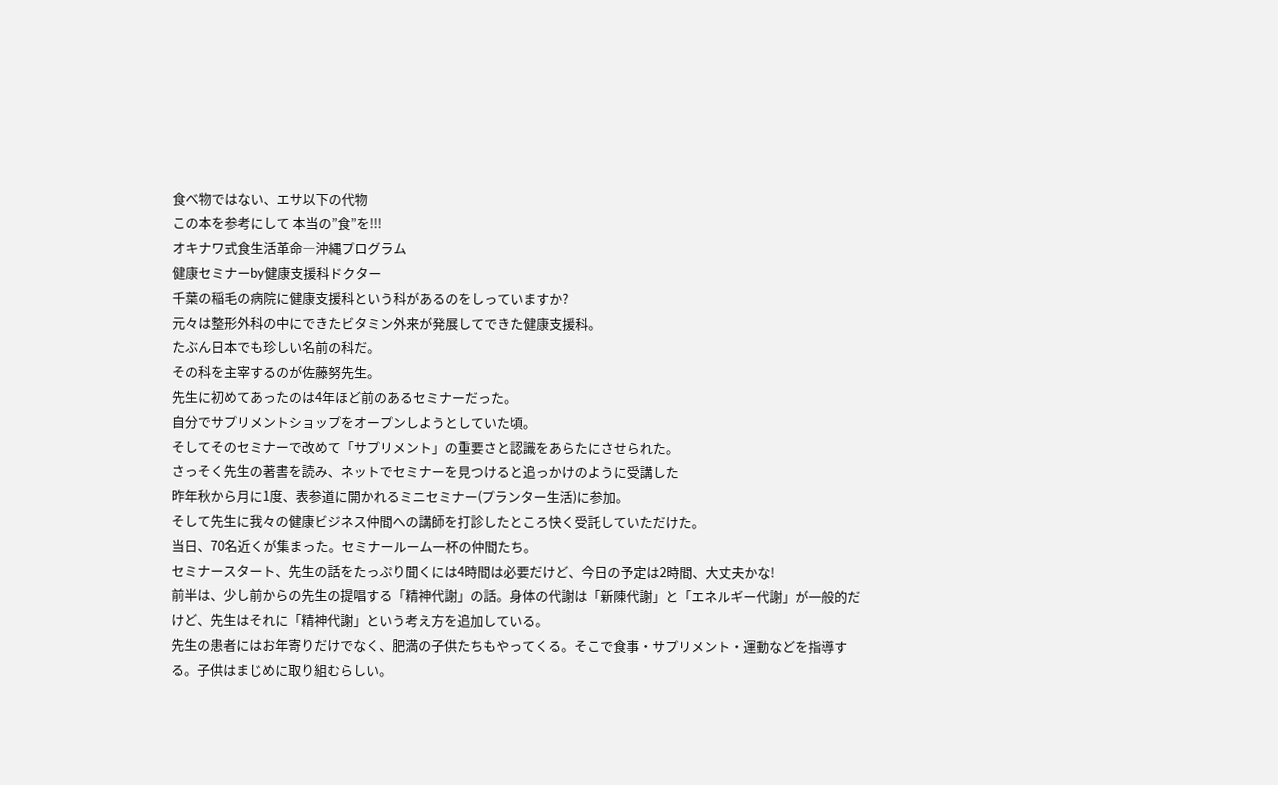食べ物ではない、エサ以下の代物
この本を参考にして 本当の”食”を!!!
オキナワ式食生活革命―沖縄プログラム
健康セミナーby健康支援科ドクター
千葉の稲毛の病院に健康支援科という科があるのをしっていますか?
元々は整形外科の中にできたビタミン外来が発展してできた健康支援科。
たぶん日本でも珍しい名前の科だ。
その科を主宰するのが佐藤努先生。
先生に初めてあったのは4年ほど前のあるセミナーだった。
自分でサプリメントショップをオープンしようとしていた頃。
そしてそのセミナーで改めて「サプリメント」の重要さと認識をあらたにさせられた。
さっそく先生の著書を読み、ネットでセミナーを見つけると追っかけのように受講した
昨年秋から月に1度、表参道に開かれるミニセミナー(プランター生活)に参加。
そして先生に我々の健康ビジネス仲間への講師を打診したところ快く受託していただけた。
当日、70名近くが集まった。セミナールーム一杯の仲間たち。
セミナースタート、先生の話をたっぷり聞くには4時間は必要だけど、今日の予定は2時間、大丈夫かな!
前半は、少し前からの先生の提唱する「精神代謝」の話。身体の代謝は「新陳代謝」と「エネルギー代謝」が一般的だけど、先生はそれに「精神代謝」という考え方を追加している。
先生の患者にはお年寄りだけでなく、肥満の子供たちもやってくる。そこで食事・サプリメント・運動などを指導する。子供はまじめに取り組むらしい。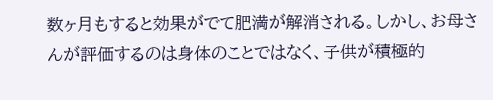数ヶ月もすると効果がでて肥満が解消される。しかし、お母さんが評価するのは身体のことではなく、子供が積極的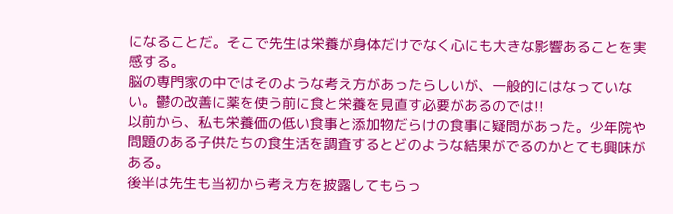になることだ。そこで先生は栄養が身体だけでなく心にも大きな影響あることを実感する。
脳の専門家の中ではそのような考え方があったらしいが、一般的にはなっていない。鬱の改善に薬を使う前に食と栄養を見直す必要があるのでは!!
以前から、私も栄養価の低い食事と添加物だらけの食事に疑問があった。少年院や問題のある子供たちの食生活を調査するとどのような結果がでるのかとても興味がある。
後半は先生も当初から考え方を披露してもらっ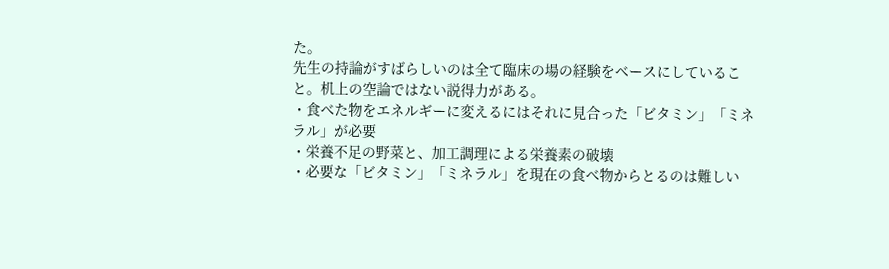た。
先生の持論がすばらしいのは全て臨床の場の経験をベースにしていること。机上の空論ではない説得力がある。
・食べた物をエネルギーに変えるにはそれに見合った「ビタミン」「ミネラル」が必要
・栄養不足の野菜と、加工調理による栄養素の破壊
・必要な「ビタミン」「ミネラル」を現在の食べ物からとるのは難しい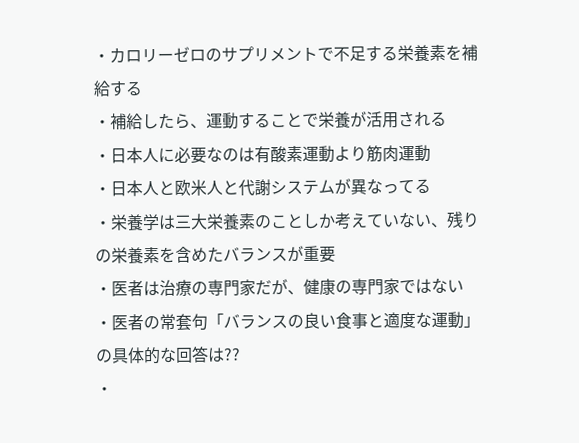・カロリーゼロのサプリメントで不足する栄養素を補給する
・補給したら、運動することで栄養が活用される
・日本人に必要なのは有酸素運動より筋肉運動
・日本人と欧米人と代謝システムが異なってる
・栄養学は三大栄養素のことしか考えていない、残りの栄養素を含めたバランスが重要
・医者は治療の専門家だが、健康の専門家ではない
・医者の常套句「バランスの良い食事と適度な運動」の具体的な回答は??
・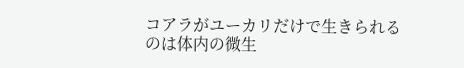コアラがユーカリだけで生きられるのは体内の微生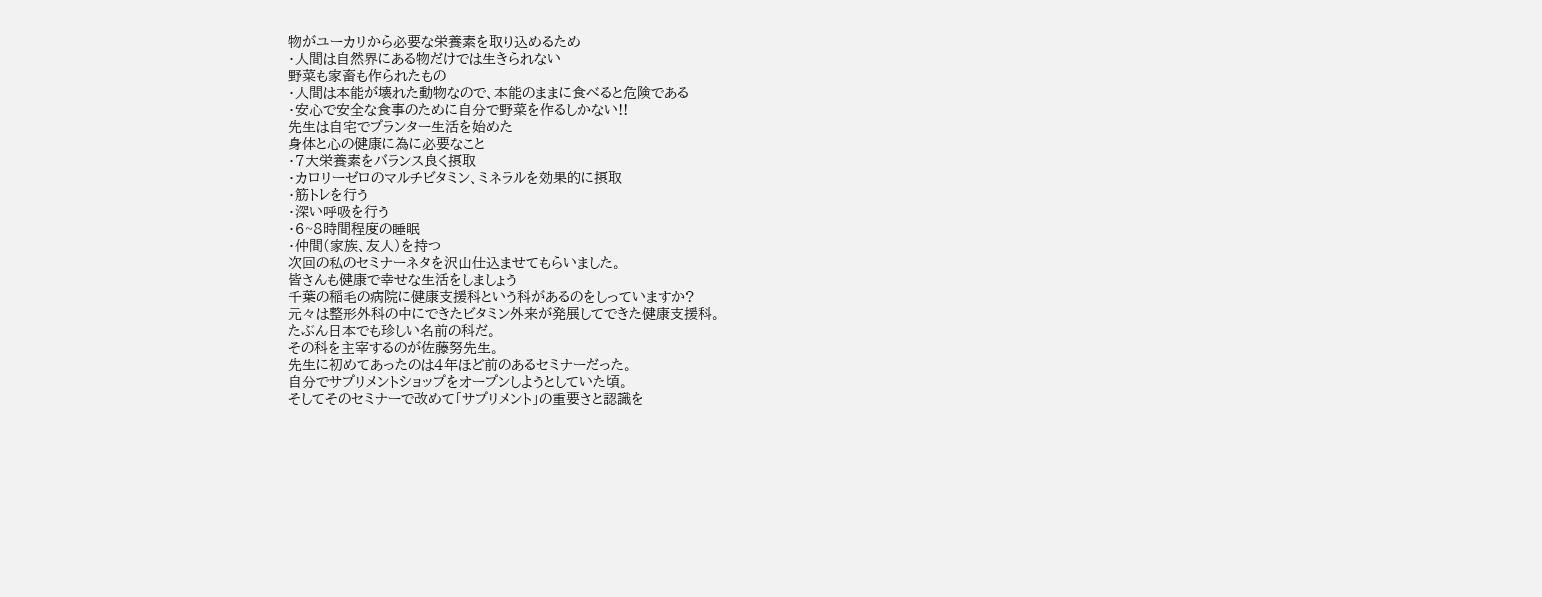物がユーカリから必要な栄養素を取り込めるため
・人間は自然界にある物だけでは生きられない
野菜も家畜も作られたもの
・人間は本能が壊れた動物なので、本能のままに食べると危険である
・安心で安全な食事のために自分で野菜を作るしかない!!
先生は自宅でプランター生活を始めた
身体と心の健康に為に必要なこと
・7大栄養素をバランス良く摂取
・カロリーゼロのマルチビタミン、ミネラルを効果的に摂取
・筋トレを行う
・深い呼吸を行う
・6~8時間程度の睡眠
・仲間(家族、友人)を持つ
次回の私のセミナーネタを沢山仕込ませてもらいました。
皆さんも健康で幸せな生活をしましょう
千葉の稲毛の病院に健康支援科という科があるのをしっていますか?
元々は整形外科の中にできたビタミン外来が発展してできた健康支援科。
たぶん日本でも珍しい名前の科だ。
その科を主宰するのが佐藤努先生。
先生に初めてあったのは4年ほど前のあるセミナーだった。
自分でサプリメントショップをオープンしようとしていた頃。
そしてそのセミナーで改めて「サプリメント」の重要さと認識を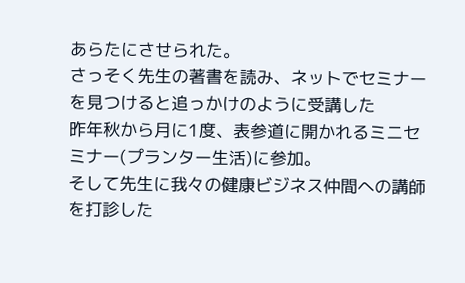あらたにさせられた。
さっそく先生の著書を読み、ネットでセミナーを見つけると追っかけのように受講した
昨年秋から月に1度、表参道に開かれるミニセミナー(プランター生活)に参加。
そして先生に我々の健康ビジネス仲間への講師を打診した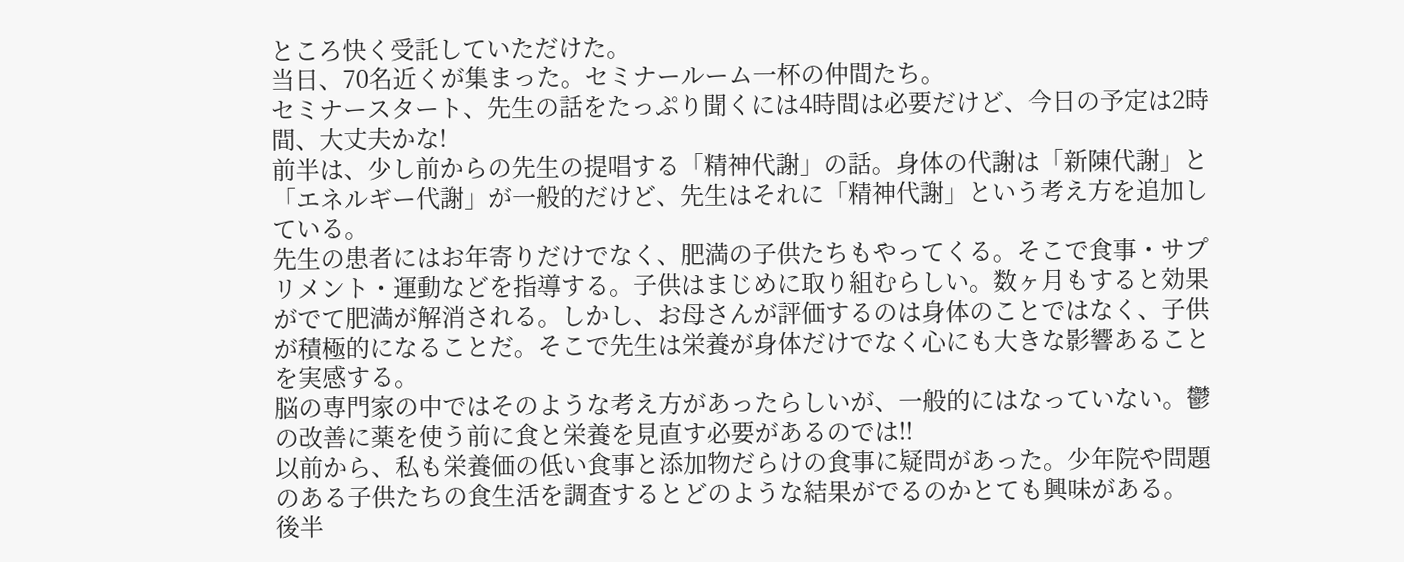ところ快く受託していただけた。
当日、70名近くが集まった。セミナールーム一杯の仲間たち。
セミナースタート、先生の話をたっぷり聞くには4時間は必要だけど、今日の予定は2時間、大丈夫かな!
前半は、少し前からの先生の提唱する「精神代謝」の話。身体の代謝は「新陳代謝」と「エネルギー代謝」が一般的だけど、先生はそれに「精神代謝」という考え方を追加している。
先生の患者にはお年寄りだけでなく、肥満の子供たちもやってくる。そこで食事・サプリメント・運動などを指導する。子供はまじめに取り組むらしい。数ヶ月もすると効果がでて肥満が解消される。しかし、お母さんが評価するのは身体のことではなく、子供が積極的になることだ。そこで先生は栄養が身体だけでなく心にも大きな影響あることを実感する。
脳の専門家の中ではそのような考え方があったらしいが、一般的にはなっていない。鬱の改善に薬を使う前に食と栄養を見直す必要があるのでは!!
以前から、私も栄養価の低い食事と添加物だらけの食事に疑問があった。少年院や問題のある子供たちの食生活を調査するとどのような結果がでるのかとても興味がある。
後半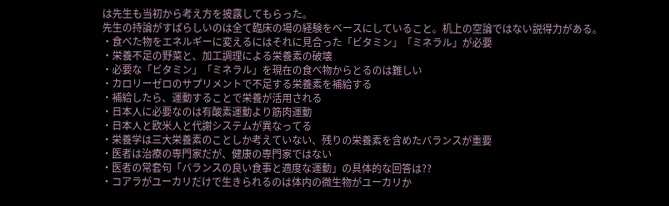は先生も当初から考え方を披露してもらった。
先生の持論がすばらしいのは全て臨床の場の経験をベースにしていること。机上の空論ではない説得力がある。
・食べた物をエネルギーに変えるにはそれに見合った「ビタミン」「ミネラル」が必要
・栄養不足の野菜と、加工調理による栄養素の破壊
・必要な「ビタミン」「ミネラル」を現在の食べ物からとるのは難しい
・カロリーゼロのサプリメントで不足する栄養素を補給する
・補給したら、運動することで栄養が活用される
・日本人に必要なのは有酸素運動より筋肉運動
・日本人と欧米人と代謝システムが異なってる
・栄養学は三大栄養素のことしか考えていない、残りの栄養素を含めたバランスが重要
・医者は治療の専門家だが、健康の専門家ではない
・医者の常套句「バランスの良い食事と適度な運動」の具体的な回答は??
・コアラがユーカリだけで生きられるのは体内の微生物がユーカリか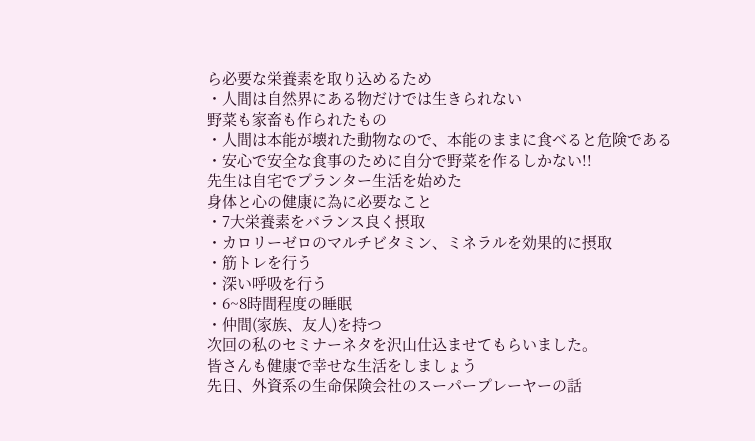ら必要な栄養素を取り込めるため
・人間は自然界にある物だけでは生きられない
野菜も家畜も作られたもの
・人間は本能が壊れた動物なので、本能のままに食べると危険である
・安心で安全な食事のために自分で野菜を作るしかない!!
先生は自宅でプランター生活を始めた
身体と心の健康に為に必要なこと
・7大栄養素をバランス良く摂取
・カロリーゼロのマルチビタミン、ミネラルを効果的に摂取
・筋トレを行う
・深い呼吸を行う
・6~8時間程度の睡眠
・仲間(家族、友人)を持つ
次回の私のセミナーネタを沢山仕込ませてもらいました。
皆さんも健康で幸せな生活をしましょう
先日、外資系の生命保険会社のスーパープレーヤーの話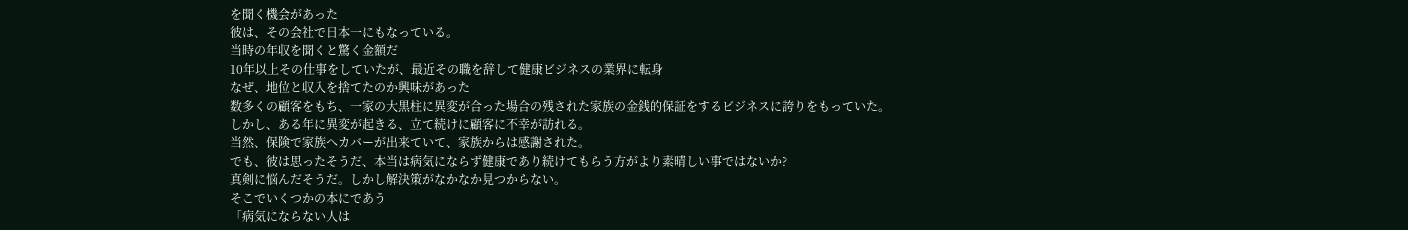を聞く機会があった
彼は、その会社で日本一にもなっている。
当時の年収を聞くと驚く金額だ
10年以上その仕事をしていたが、最近その職を辞して健康ビジネスの業界に転身
なぜ、地位と収入を捨てたのか興味があった
数多くの顧客をもち、一家の大黒柱に異変が合った場合の残された家族の金銭的保証をするビジネスに誇りをもっていた。
しかし、ある年に異変が起きる、立て続けに顧客に不幸が訪れる。
当然、保険で家族へカバーが出来ていて、家族からは感謝された。
でも、彼は思ったそうだ、本当は病気にならず健康であり続けてもらう方がより素晴しい事ではないか?
真剣に悩んだそうだ。しかし解決策がなかなか見つからない。
そこでいくつかの本にであう
「病気にならない人は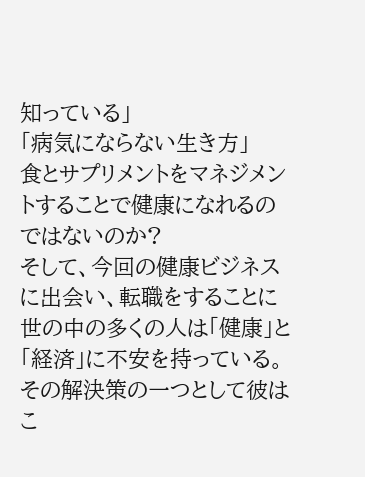知っている」
「病気にならない生き方」
食とサプリメントをマネジメントすることで健康になれるのではないのか?
そして、今回の健康ビジネスに出会い、転職をすることに
世の中の多くの人は「健康」と「経済」に不安を持っている。
その解決策の一つとして彼はこ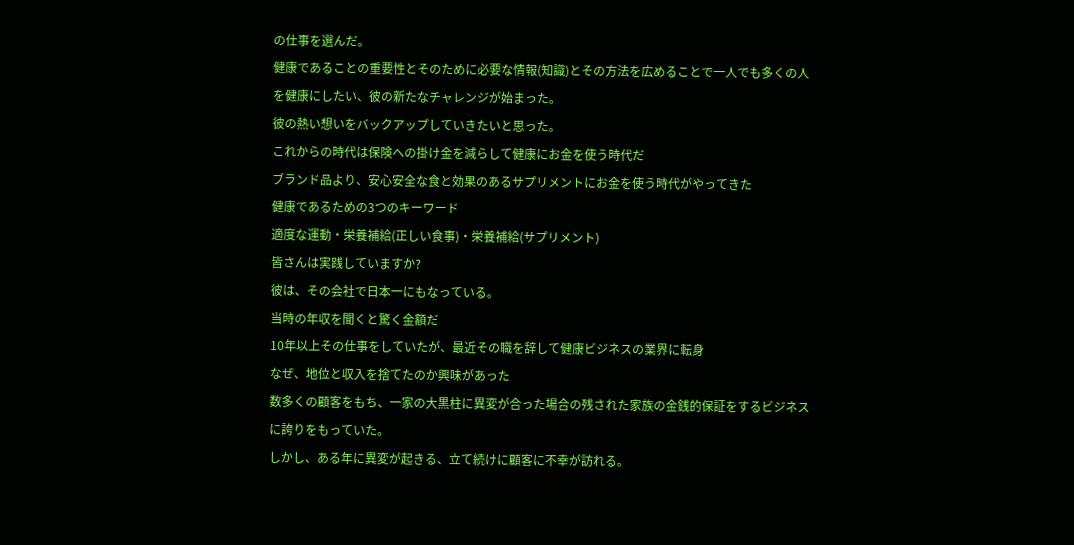の仕事を選んだ。
健康であることの重要性とそのために必要な情報(知識)とその方法を広めることで一人でも多くの人を健康にしたい、彼の新たなチャレンジが始まった。
彼の熱い想いをバックアップしていきたいと思った。
これからの時代は保険への掛け金を減らして健康にお金を使う時代だ
ブランド品より、安心安全な食と効果のあるサプリメントにお金を使う時代がやってきた
健康であるための3つのキーワード
適度な運動・栄養補給(正しい食事)・栄養補給(サプリメント)
皆さんは実践していますか?
彼は、その会社で日本一にもなっている。
当時の年収を聞くと驚く金額だ
10年以上その仕事をしていたが、最近その職を辞して健康ビジネスの業界に転身
なぜ、地位と収入を捨てたのか興味があった
数多くの顧客をもち、一家の大黒柱に異変が合った場合の残された家族の金銭的保証をするビジネスに誇りをもっていた。
しかし、ある年に異変が起きる、立て続けに顧客に不幸が訪れる。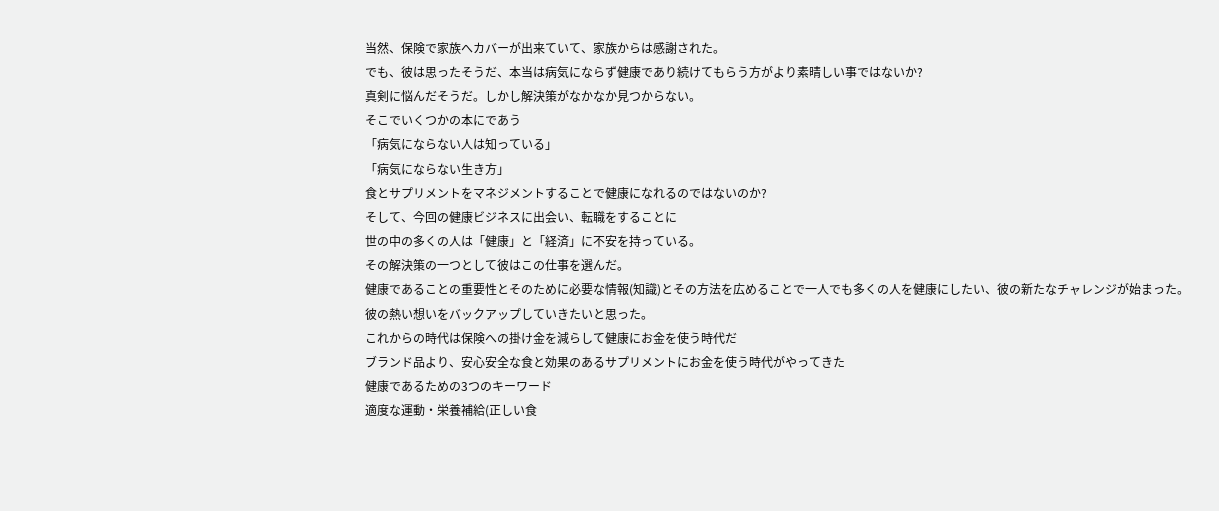当然、保険で家族へカバーが出来ていて、家族からは感謝された。
でも、彼は思ったそうだ、本当は病気にならず健康であり続けてもらう方がより素晴しい事ではないか?
真剣に悩んだそうだ。しかし解決策がなかなか見つからない。
そこでいくつかの本にであう
「病気にならない人は知っている」
「病気にならない生き方」
食とサプリメントをマネジメントすることで健康になれるのではないのか?
そして、今回の健康ビジネスに出会い、転職をすることに
世の中の多くの人は「健康」と「経済」に不安を持っている。
その解決策の一つとして彼はこの仕事を選んだ。
健康であることの重要性とそのために必要な情報(知識)とその方法を広めることで一人でも多くの人を健康にしたい、彼の新たなチャレンジが始まった。
彼の熱い想いをバックアップしていきたいと思った。
これからの時代は保険への掛け金を減らして健康にお金を使う時代だ
ブランド品より、安心安全な食と効果のあるサプリメントにお金を使う時代がやってきた
健康であるための3つのキーワード
適度な運動・栄養補給(正しい食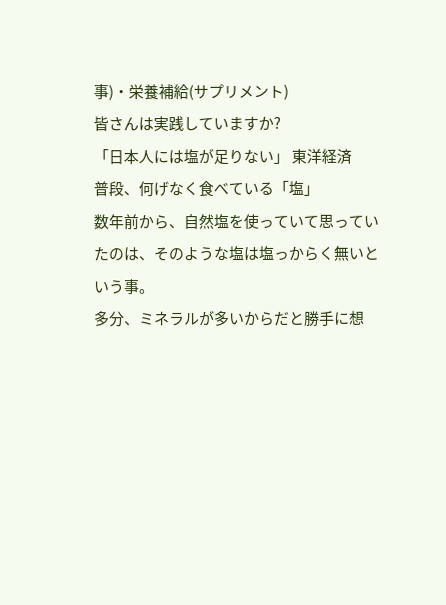事)・栄養補給(サプリメント)
皆さんは実践していますか?
「日本人には塩が足りない」 東洋経済
普段、何げなく食べている「塩」
数年前から、自然塩を使っていて思っていたのは、そのような塩は塩っからく無いという事。
多分、ミネラルが多いからだと勝手に想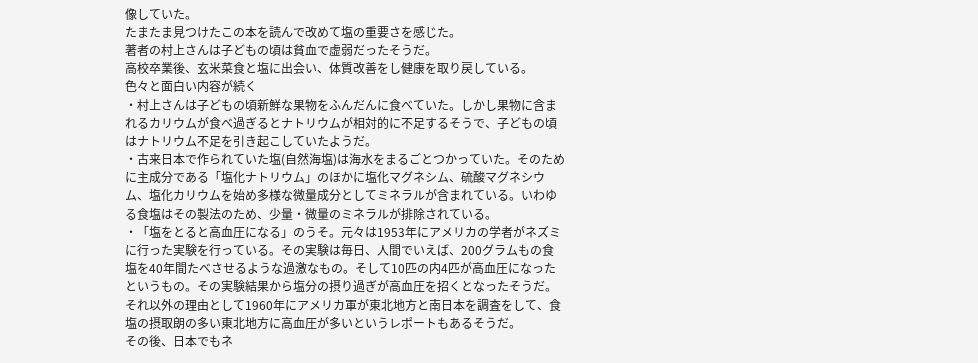像していた。
たまたま見つけたこの本を読んで改めて塩の重要さを感じた。
著者の村上さんは子どもの頃は貧血で虚弱だったそうだ。
高校卒業後、玄米菜食と塩に出会い、体質改善をし健康を取り戻している。
色々と面白い内容が続く
・村上さんは子どもの頃新鮮な果物をふんだんに食べていた。しかし果物に含まれるカリウムが食べ過ぎるとナトリウムが相対的に不足するそうで、子どもの頃はナトリウム不足を引き起こしていたようだ。
・古来日本で作られていた塩(自然海塩)は海水をまるごとつかっていた。そのために主成分である「塩化ナトリウム」のほかに塩化マグネシム、硫酸マグネシウム、塩化カリウムを始め多様な微量成分としてミネラルが含まれている。いわゆる食塩はその製法のため、少量・微量のミネラルが排除されている。
・「塩をとると高血圧になる」のうそ。元々は1953年にアメリカの学者がネズミに行った実験を行っている。その実験は毎日、人間でいえば、200グラムもの食塩を40年間たべさせるような過激なもの。そして10匹の内4匹が高血圧になったというもの。その実験結果から塩分の摂り過ぎが高血圧を招くとなったそうだ。
それ以外の理由として1960年にアメリカ軍が東北地方と南日本を調査をして、食塩の摂取朗の多い東北地方に高血圧が多いというレポートもあるそうだ。
その後、日本でもネ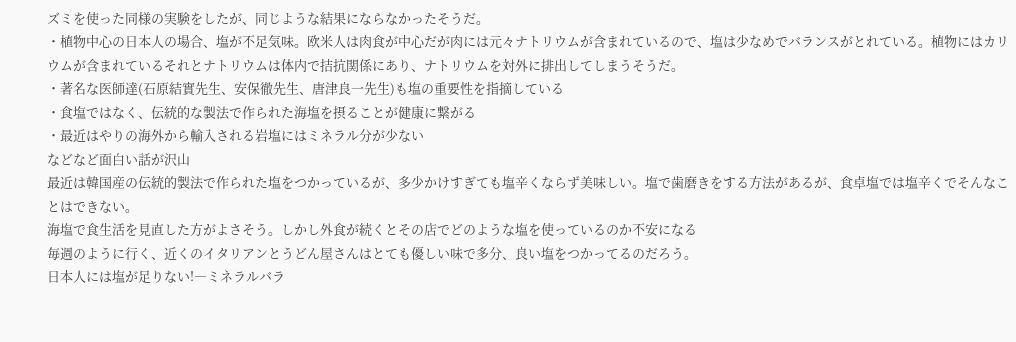ズミを使った同様の実験をしたが、同じような結果にならなかったそうだ。
・植物中心の日本人の場合、塩が不足気味。欧米人は肉食が中心だが肉には元々ナトリウムが含まれているので、塩は少なめでバランスがとれている。植物にはカリウムが含まれているそれとナトリウムは体内で拮抗関係にあり、ナトリウムを対外に排出してしまうそうだ。
・著名な医師達(石原結實先生、安保徹先生、唐津良一先生)も塩の重要性を指摘している
・食塩ではなく、伝統的な製法で作られた海塩を摂ることが健康に繋がる
・最近はやりの海外から輸入される岩塩にはミネラル分が少ない
などなど面白い話が沢山
最近は韓国産の伝統的製法で作られた塩をつかっているが、多少かけすぎても塩辛くならず美味しい。塩で歯磨きをする方法があるが、食卓塩では塩辛くでそんなことはできない。
海塩で食生活を見直した方がよさそう。しかし外食が続くとその店でどのような塩を使っているのか不安になる
毎週のように行く、近くのイタリアンとうどん屋さんはとても優しい味で多分、良い塩をつかってるのだろう。
日本人には塩が足りない!―ミネラルバラ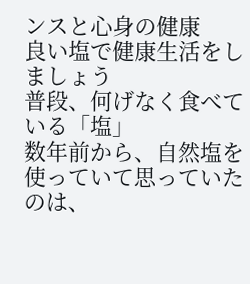ンスと心身の健康
良い塩で健康生活をしましょう
普段、何げなく食べている「塩」
数年前から、自然塩を使っていて思っていたのは、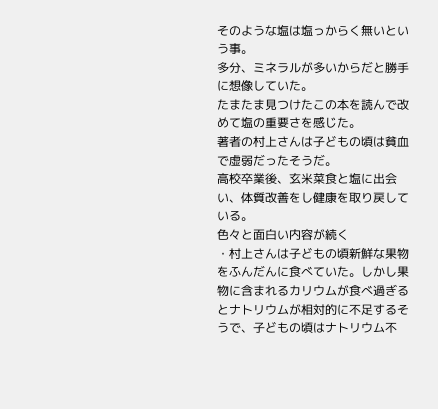そのような塩は塩っからく無いという事。
多分、ミネラルが多いからだと勝手に想像していた。
たまたま見つけたこの本を読んで改めて塩の重要さを感じた。
著者の村上さんは子どもの頃は貧血で虚弱だったそうだ。
高校卒業後、玄米菜食と塩に出会い、体質改善をし健康を取り戻している。
色々と面白い内容が続く
・村上さんは子どもの頃新鮮な果物をふんだんに食べていた。しかし果物に含まれるカリウムが食べ過ぎるとナトリウムが相対的に不足するそうで、子どもの頃はナトリウム不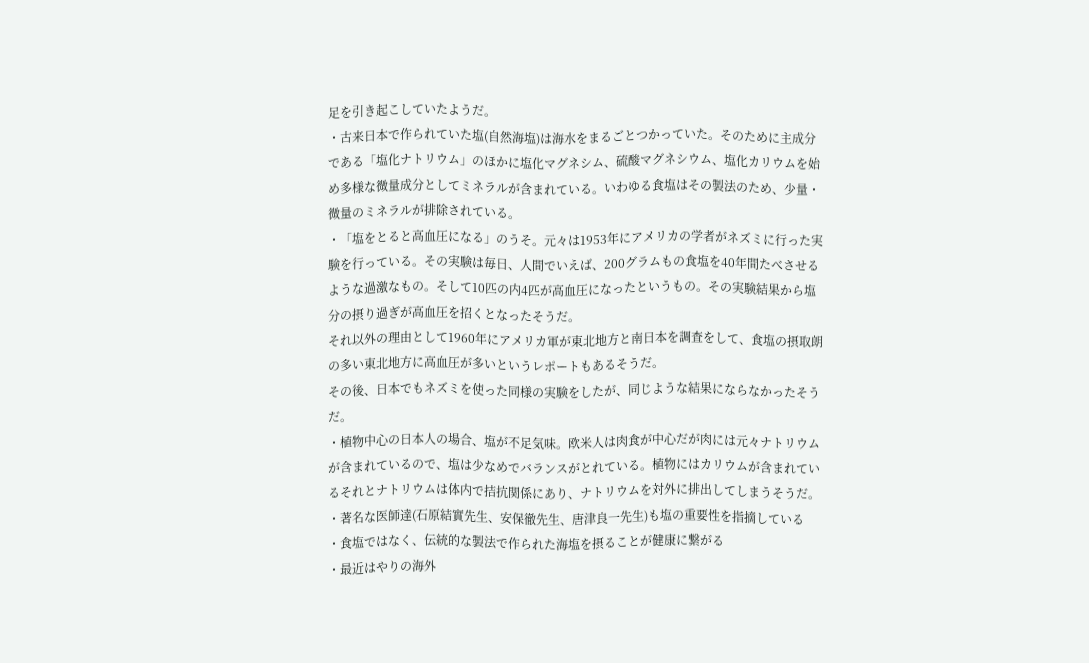足を引き起こしていたようだ。
・古来日本で作られていた塩(自然海塩)は海水をまるごとつかっていた。そのために主成分である「塩化ナトリウム」のほかに塩化マグネシム、硫酸マグネシウム、塩化カリウムを始め多様な微量成分としてミネラルが含まれている。いわゆる食塩はその製法のため、少量・微量のミネラルが排除されている。
・「塩をとると高血圧になる」のうそ。元々は1953年にアメリカの学者がネズミに行った実験を行っている。その実験は毎日、人間でいえば、200グラムもの食塩を40年間たべさせるような過激なもの。そして10匹の内4匹が高血圧になったというもの。その実験結果から塩分の摂り過ぎが高血圧を招くとなったそうだ。
それ以外の理由として1960年にアメリカ軍が東北地方と南日本を調査をして、食塩の摂取朗の多い東北地方に高血圧が多いというレポートもあるそうだ。
その後、日本でもネズミを使った同様の実験をしたが、同じような結果にならなかったそうだ。
・植物中心の日本人の場合、塩が不足気味。欧米人は肉食が中心だが肉には元々ナトリウムが含まれているので、塩は少なめでバランスがとれている。植物にはカリウムが含まれているそれとナトリウムは体内で拮抗関係にあり、ナトリウムを対外に排出してしまうそうだ。
・著名な医師達(石原結實先生、安保徹先生、唐津良一先生)も塩の重要性を指摘している
・食塩ではなく、伝統的な製法で作られた海塩を摂ることが健康に繋がる
・最近はやりの海外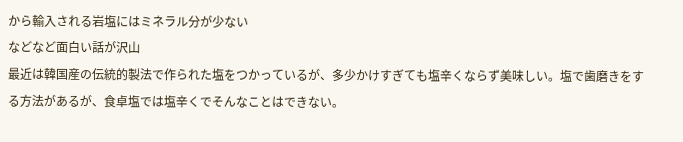から輸入される岩塩にはミネラル分が少ない
などなど面白い話が沢山
最近は韓国産の伝統的製法で作られた塩をつかっているが、多少かけすぎても塩辛くならず美味しい。塩で歯磨きをする方法があるが、食卓塩では塩辛くでそんなことはできない。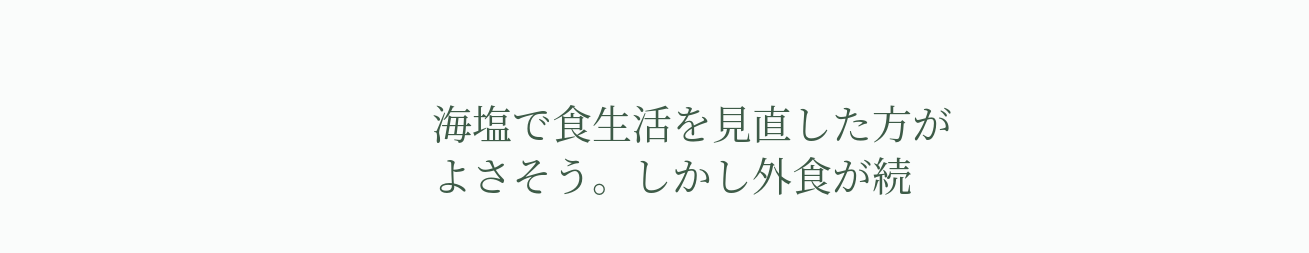海塩で食生活を見直した方がよさそう。しかし外食が続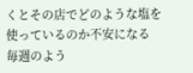くとその店でどのような塩を使っているのか不安になる
毎週のよう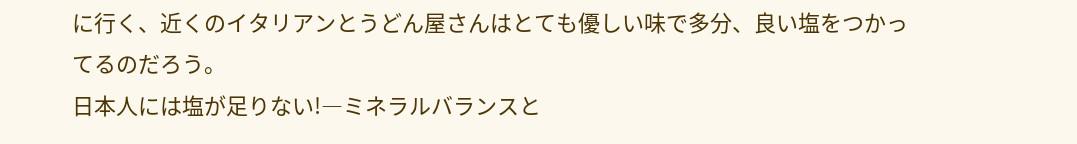に行く、近くのイタリアンとうどん屋さんはとても優しい味で多分、良い塩をつかってるのだろう。
日本人には塩が足りない!―ミネラルバランスと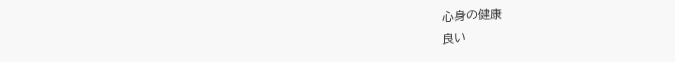心身の健康
良い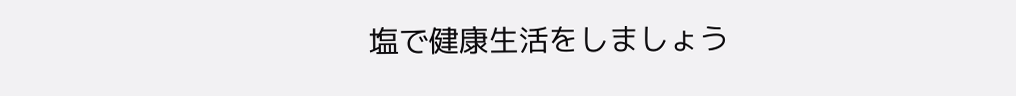塩で健康生活をしましょう